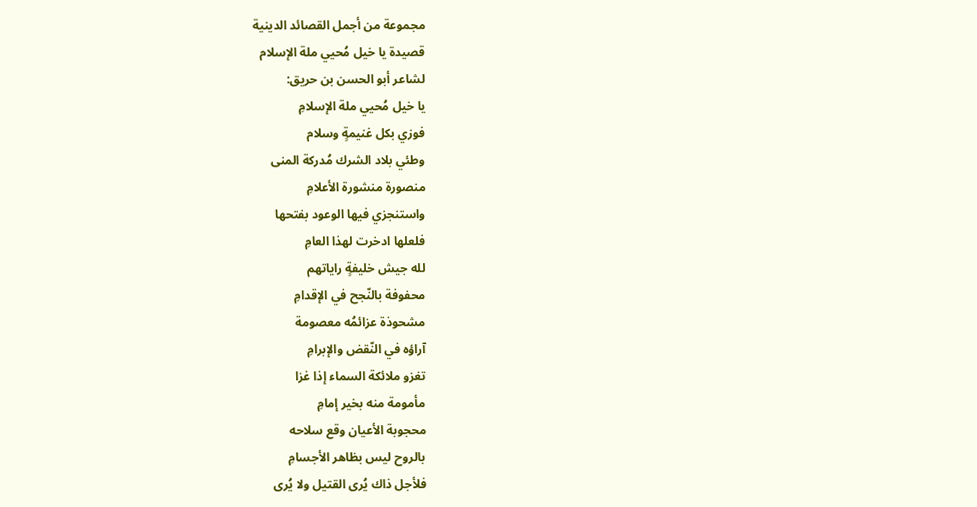مجموعة من أجمل القصائد الدينية
قصيدة يا خيل مُحيي ملة الإسلام
لشاعر أبو الحسن بن حريق:
يا خيل مُحيي ملة الإسلامِ
فوزي بكل غنيمةٍ وسلام
وطئي بلاد الشرك مُدركة المنى
منصورة منشورة الأعلامِ
واستنجزي فيها الوعود بفتحها
فلعلها ادخرت لهذا العامِ
لله جيش خليفةٍ راياتهم
محفوفة بالنّجح في الإقدامِ
مشحوذة عزائمُه معصومة
آراؤه في النّقض والإبرامِ
تغزو ملائكة السماء إذا غزا
مأمومة منه بخير إمامِ
محجوبة الأعيان وقع سلاحه
بالروح ليس بظاهر الأجسامِ
فلأجل ذاك يُرى القتيل ولا يُرى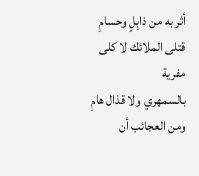أثر به من ذابِلٍ وحسامِ
قتلى الملائك لا كلى مفرية
بالسمهري ولا قذال هامِ
ومن العجائب أن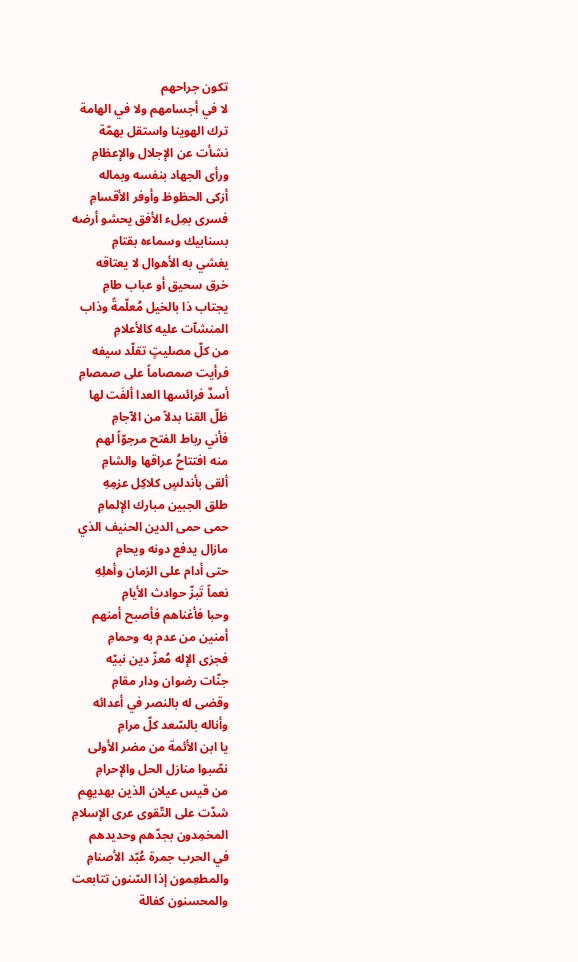تكون جراحهم
لا في أجسامهم ولا في الهامة
ترك الهوينا واستقل بهمّة
نشأت عن الإجلال والإعظامِ
ورأى الجهاد بنفسه وبماله
أزكى الحظوظ وأوفر الأقسامِ
فسرى بمِلء الأفق يحشو أرضه
بسنابيك وسماءه بقتامِ
يغشي به الأهوال لا يعتاقه
خرق سحيق أو عباب طامِ
يجتاب ذا بالخيل مُعلّمةً وذاب
المنشآت عليه كالأعلامِ
من كلّ مصليتٍ تقلّد سيفه
فرأيت صمصاماً على صمصامِ
أسدٌ فرائسها العدا ألفَت لها
ظلّ القنا بدلاً من الآجامِ
فأني رباط الفتح مرجوّاً لهم
منه افتتاحُ عراقها والشامِ
ألقى بأندلسٍ كلاكِل عزمِهِ
طلق الجبين مبارك الإلمامِ
حمى حمى الدين الحنيف الذي
مازال يدفع دونه ويحامِ
حتى أدام على الزمان وأهلِهِ
نعماً تَبزّ حوادث الأيامِ
وحبا فأغناهم فأصبح أمنهم
أمنين من عدم به وحمامِ
فجزى الإله مُعزّ دين نبيّه
جنّات رضوان ودار مقامِ
وقضى له بالنصر في أعدائه
وأناله بالسّعد كلّ مرامِ
يا ابن الأئمة من مضر الأولى
نصّبوا منازل الحل والإحرامِ
من قيس عيلان الذين بهديهِم
شدّت على التّقوى عرى الإسلامِ
المخمِدون بجدّهم وحديدهم
في الحرب جمرة عُبّد الأصنامِ
والمطعِمون إذا السّنون تتابعت
والمحسنون كفالة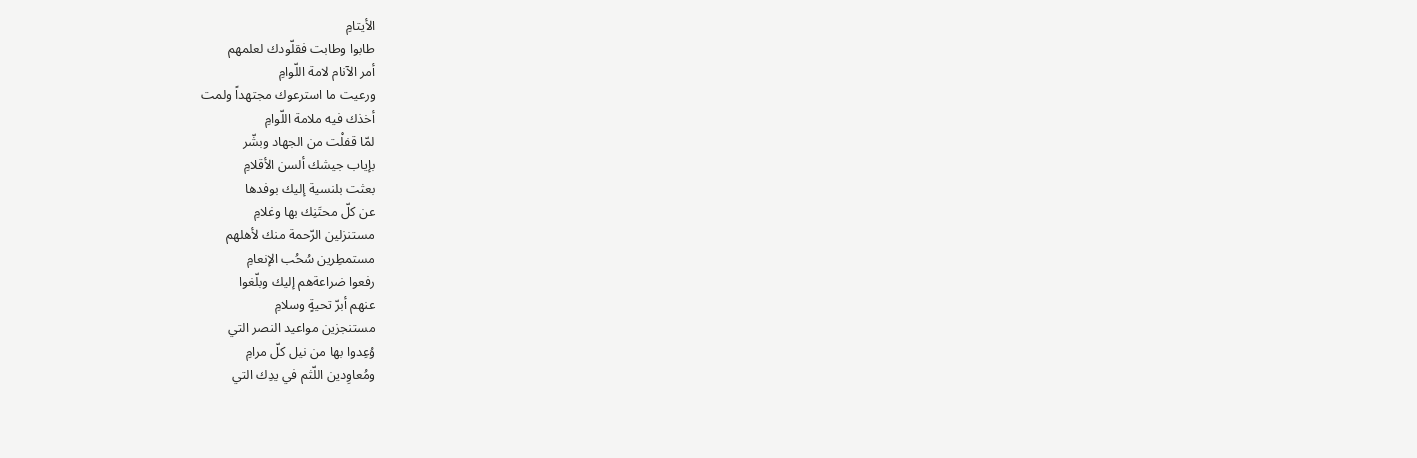الأيتامِ
طابوا وطابت فقلّودك لعلمهم
أمر الآنام لامة اللّوامِ
ورعيت ما استرعوك مجتهداً ولمت
أخذك فيه ملامة اللّوامِ
لمّا قفلْت من الجهاد وبشّر
بإياب جيشك ألسن الأقلامِ
بعثت بلنسية إليك بوفدها
عن كلّ محتَنِك بها وغلامِ
مستنزلين الرّحمة منك لأهلهم
مستمطِرين سُحُب الإنعامِ
رفعوا ضراعةهم إليك وبلّغوا
عنهم أبرّ تحيةٍ وسلامِ
مستنجزين مواعيد النصر التي
وُعِدوا بها من نيل كلّ مرامِ
ومُعاوِدين اللّثم في يدِك التي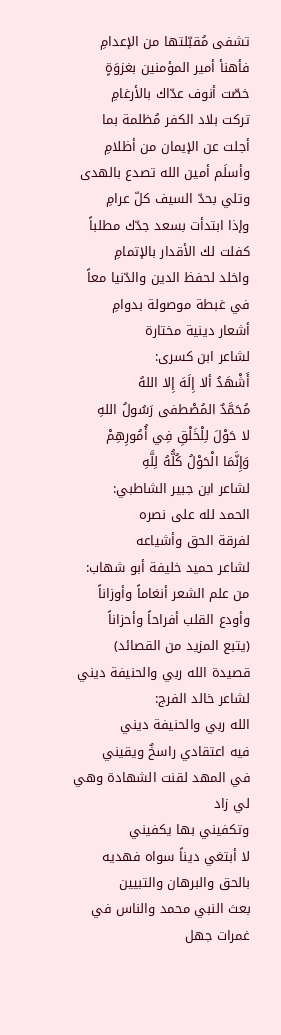تشفى مُقبّلتها من الإعدامِ
فأهنأ أمير المؤمنين بغزوَةٍ
خصّت أنوف عدّاك بالأرغامِ
تركت بلاد الكفر مُظلمة بما
أجلت عن الإيمان من أظلامِ
وأسلَم أمين الله تصدع بالهدى
وتلي بحدّ السيف كلّ عرامِ
وإذا ابتدأت بسعد جدّك مطلباً
كفلت لك الأقدار بالإتمامِ
واخلد لحفظ الدين والدّنيا معاً
في غبطة موصولة بدوامِ
أشعار دينية مختارة
لشاعر ابن كسرى:
أَشْهَدُ ألا إِلَهَ إِلا اللهُ
مُحَمَّدٌ المُصْطفى رَسُولُ اللهِ
لا حَوْلَ لِلْخَلْقِ فِي أُمُورِهِمْ
وَإِنَّمَا الْحَوْلُ كُلُّهُ لِلَّهِ
لشاعر ابن جبير الشاطبي:
الحمد لله على نصره
لفرقة الحق وأشياعه
لشاعر حميد خليفة أبو شهاب:
من علم الشعر أنغاماً وأوزاناً
وأودع القلب أفراحاً وأحزاناً
(يتبع المزيد من القصائد)
قصيدة الله ربي والحنيفة ديني
لشاعر خالد الفرج:
الله ربي والحنيفة ديني
فيه اعتقادي راسخٌ ويقيني
في المهد لقنت الشهادة وهي لي زاد
وتكفيني بها يكفيني
لا أبتغي ديناً سواه فهديه
بالحق والبرهان والتبيين
بعث النبي محمد والناس في
غمرات جهل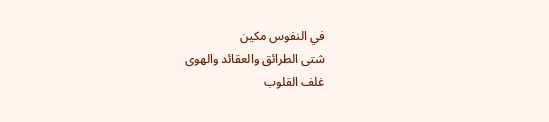في النفوس مكين
شتى الطرائق والعقائد والهوى
غلف القلوب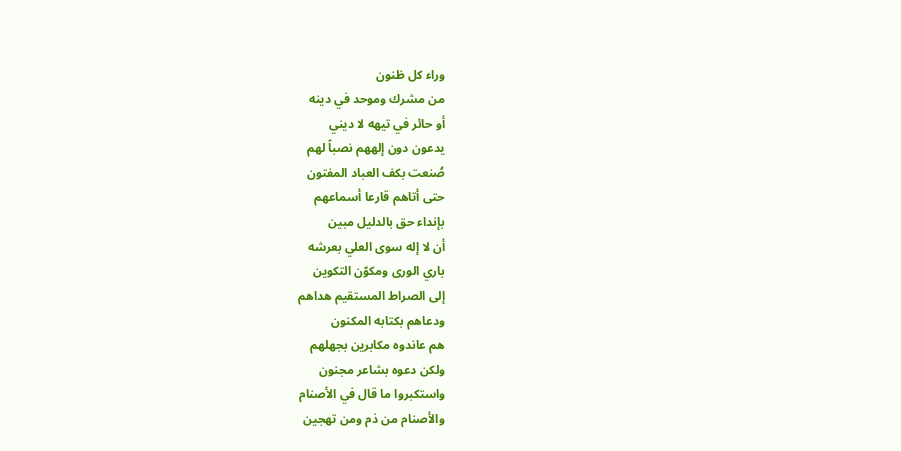وراء كل ظنون
من مشرك وموحد في دينه
أو حائر في تيهه لا ديني
يدعون دون إلههم نصباً لهم
صُنعت بكف العباد المفتون
حتى أتاهم قارعا أسماعهم
بإنداء حق بالدليل مبين
أن لا إله سوى العلي بعرشه
باري الورى ومكوّن التكوين
إلى الصراط المستقيم هداهم
ودعاهم بكتابه المكنون
هم عاندوه مكابرين بجهلهم
ولكن دعوه بشاعر مجنون
واستكبروا ما قال في الأصنام
والأصنام من ذم ومن تهجين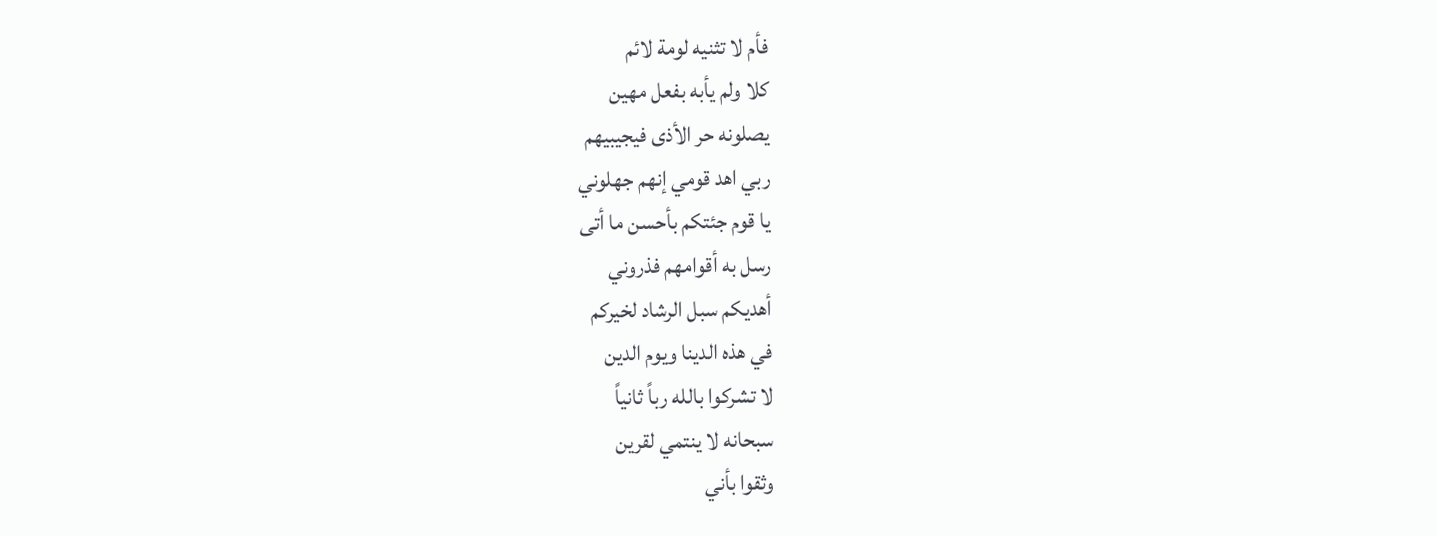فأم لا تثنيه لومة لائم
كلا ولم يأبه بفعل مهين
يصلونه حر الأذى فيجيبيهم
ربي اهد قومي إنهم جهلوني
يا قوم جئتكم بأحسن ما أتى
رسل به أقوامهم فذروني
أهديكم سبل الرشاد لخيركم
في هذه الدينا ويوم الدين
لا تشركوا بالله رباً ثانياً
سبحانه لا ينتمي لقرين
وثقوا بأني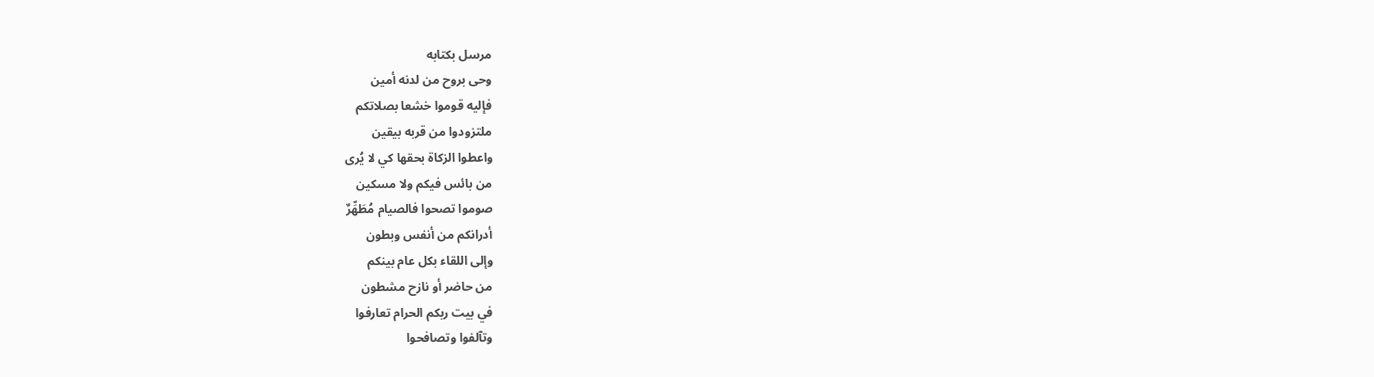مرسل بكتابه
وحى بروح من لدنه أمين
فإليه قوموا خشعا بصلاتكم
ملتزودوا من قربه بيقين
واعطوا الزكاة بحقها كي لا يُرى
من بائس فيكم ولا مسكين
صوموا تصحوا فالصيام مُطَهِّرٌ
أدرانكم من أنفس وبطون
وإلى اللقاء بكل عام بينكم
من حاضر أو نازح مشطون
في بيت ربكم الحرام تعارفوا
وتآلفوا وتصافحوا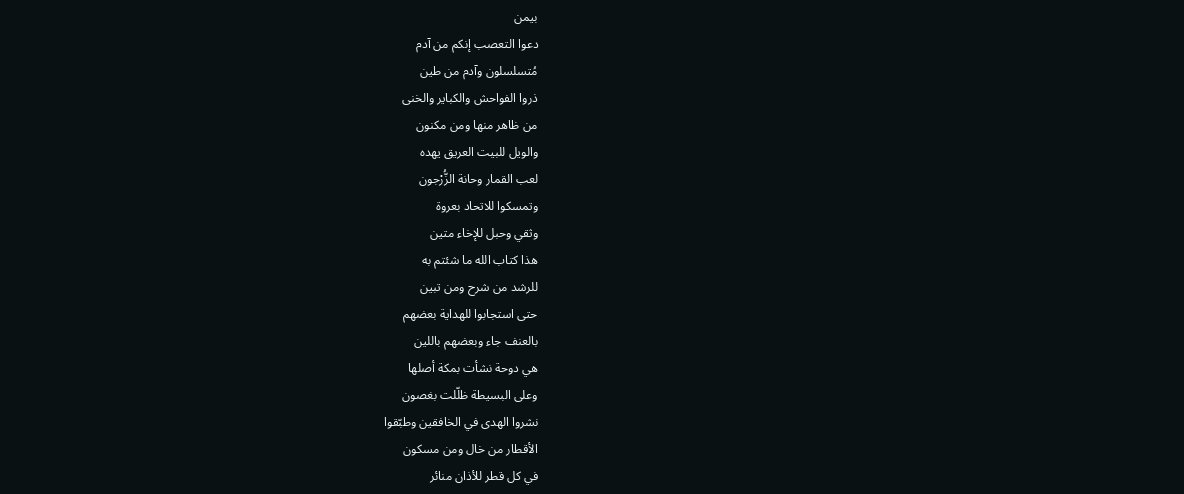بيمن
دعوا التعصب إنكم من آدم
مُتسلسلون وآدم من طين
ذروا الفواحش والكباير والخنى
من ظاهر منها ومن مكنون
والويل للبيت العريق يهده
لعب القمار وحانة الزُّرْجون
وتمسكوا للاتحاد بعروة
وثقي وحبل للإخاء متين
هذا كتاب الله ما شئتم به
للرشد من شرح ومن تبين
حتى استجابوا للهداية بعضهم
بالعنف جاء وبعضهم باللين
هي دوحة نشأت بمكة أصلها
وعلى البسيطة ظلّلت بغصون
نشروا الهدى في الخافقين وطبّقوا
الأقطار من خال ومن مسكون
في كل قطر للأذان منائر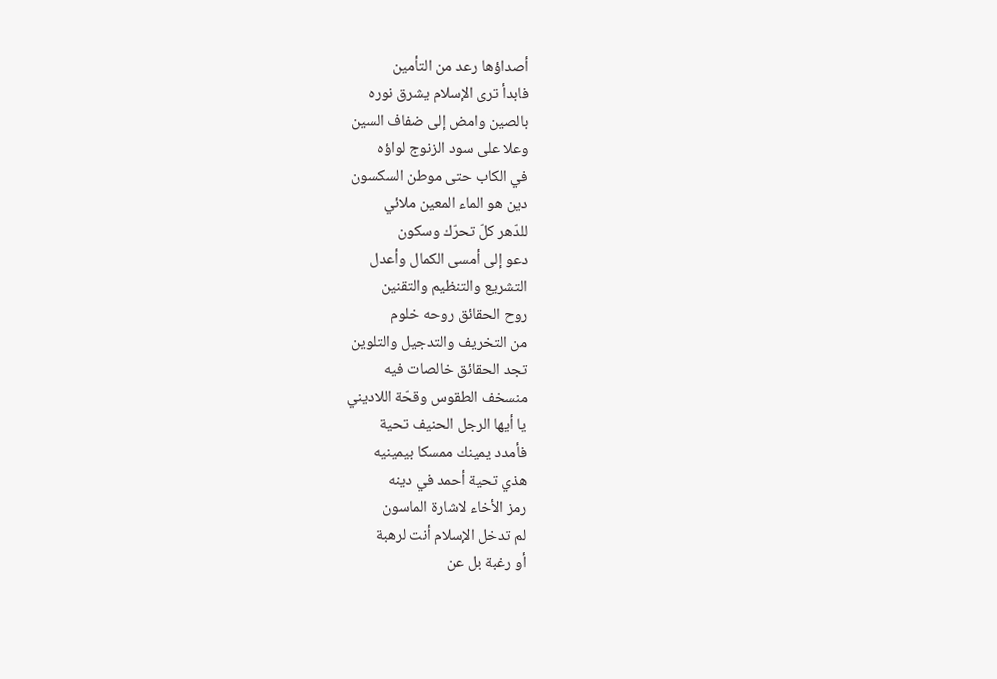أصداؤها رعد من التأمين
فابدأ ترى الإسلام يشرق نوره
بالصين وامض إلى ضفاف السين
وعلا على سود الزنوج لواؤه
في الكاب حتى موطن السكسون
دين هو الماء المعين ملائي
للدّهر كلّ تحرّك وسكون
دعو إلى أمسى الكمال وأعدل
التشريع والتنظيم والتقنين
روح الحقائق روحه خلوم
من التخريف والتدجيل والتلوين
تجد الحقائق خالصات فيه
منسخف الطقوس وقحّة اللاديني
يا أيها الرجل الحنيف تحية
فأمدد يمينك ممسكا بيمينيه
هذي تحية أحمد في دينه
رمز الأخاء لاشارة الماسون
لم تدخل الإسلام أنت لرهبة
أو رغبة بل عن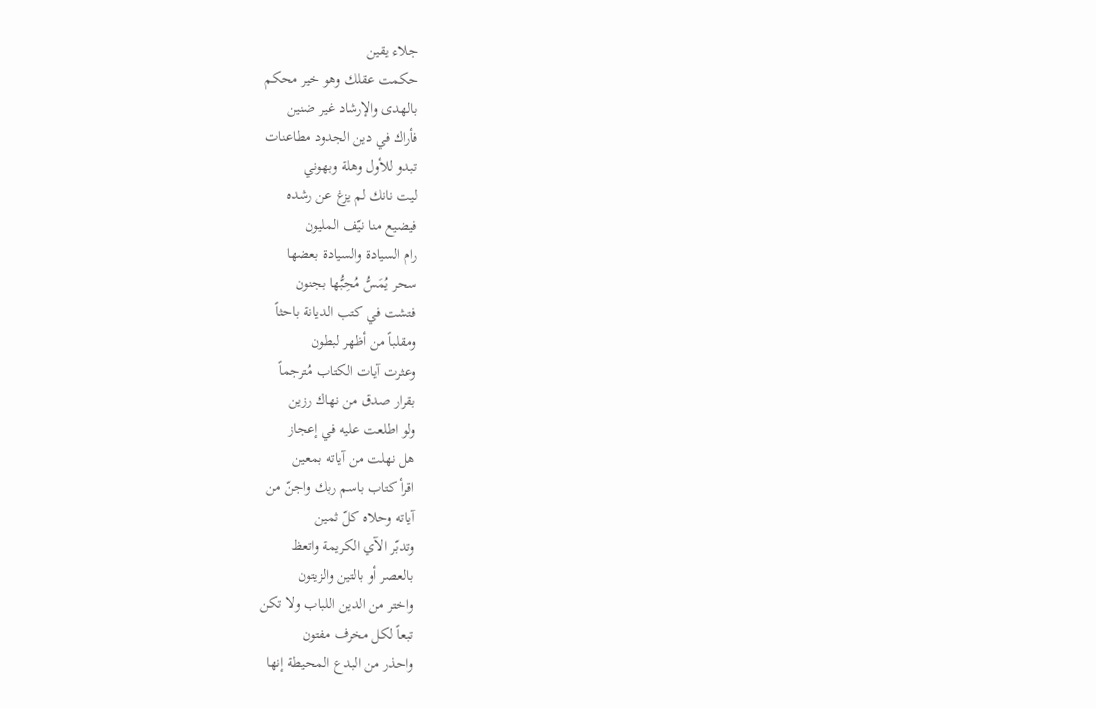جلاء يقين
حكمت عقلك وهو خير محكم
بالهدى والإرشاد غير ضنين
فأراك في دين الجدود مطاعنات
تبدو للأول وهلة وبهوني
ليت نانك لم يزغ عن رشده
فيضيع منا نيّف المليون
رام السيادة والسيادة بعضها
سحر يُمَسُّ مُحِبُّها بجنون
فتشت في كتب الديانة باحثاً
ومقلباً من أظهر لبطون
وعثرت آيات الكتاب مُترجماً
بقرار صدق من نهاك رزين
ولو اطلعت عليه في إعجاز
هل نهلت من آياته بمعين
اقرأ كتاب باسم ربك واجنّ من
آياته وحلاه كلّ ثمين
وتدبّر الآي الكريمة واتعظ
بالعصر أو بالتين والزيتون
واختر من الدين اللباب ولا تكن
تبعاً لكل مخرف مفتون
واحذر من البدع المحيطة إنها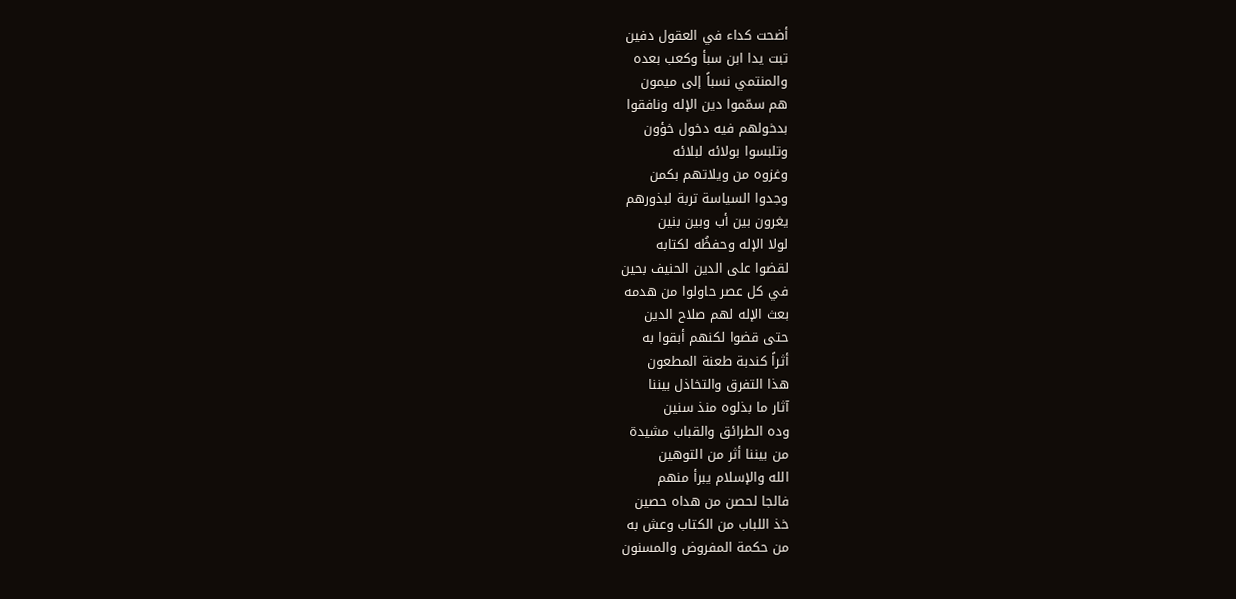أضحت كداء في العقول دفين
تبت يدا ابن سبأ وكعب بعده
والمنتمي نسباً إلى ميمون
هم سمّموا دين الإله ونافقوا
بدخولهم فيه دخول خؤون
وتلبسوا بولائه لبلائه
وغزوه من ويلاتهم بكمن
وجدوا السياسة تربة لبذورهم
يغرون بين أب وبين بنين
لولا الإله وحفظُه لكتابه
لقضوا على الدين الحنيف بحين
في كل عصر حاولوا من هدمه
بعث الإله لهم صلاح الدين
حتى قضوا لكنهم أبقوا به
أثراً كندبة طعنة المطعون
هذا التفرق والتخاذل بيننا
آثار ما بذلوه منذ سنين
وده الطرائق والقباب مشيدة
من بيننا أثر من التوهين
الله والإسلام يبرأ منهم
فالجا لحصن من هداه حصين
خذ اللباب من الكتاب وعش به
من حكمة المفروض والمسنون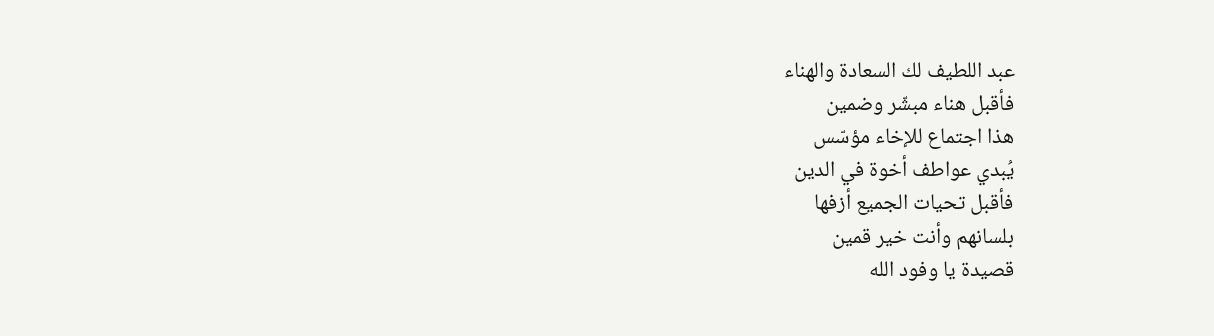عبد اللطيف لك السعادة والهناء
فأقبل هناء مبشّر وضمين
هذا اجتماع للإخاء مؤسّس
يُبدي عواطف أخوة في الدين
فأقبل تحيات الجميع أزفها
بلسانهم وأنت خير قمين
قصيدة يا وفود الله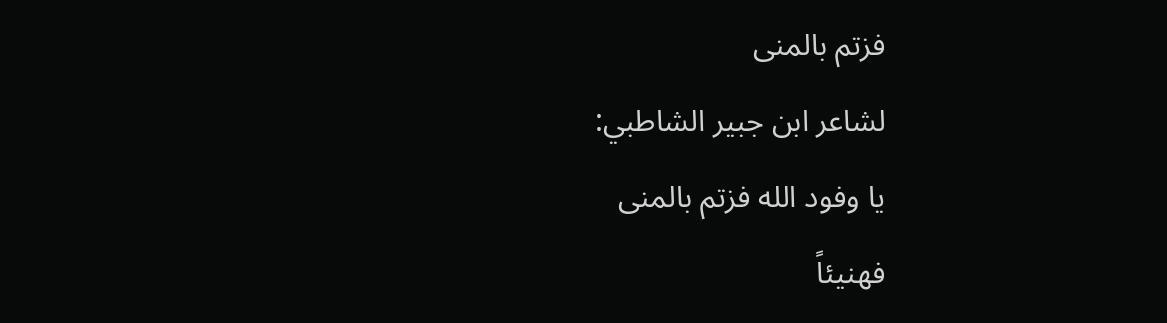فزتم بالمنى
لشاعر ابن جبير الشاطبي:
يا وفود الله فزتم بالمنى
فهنيئاً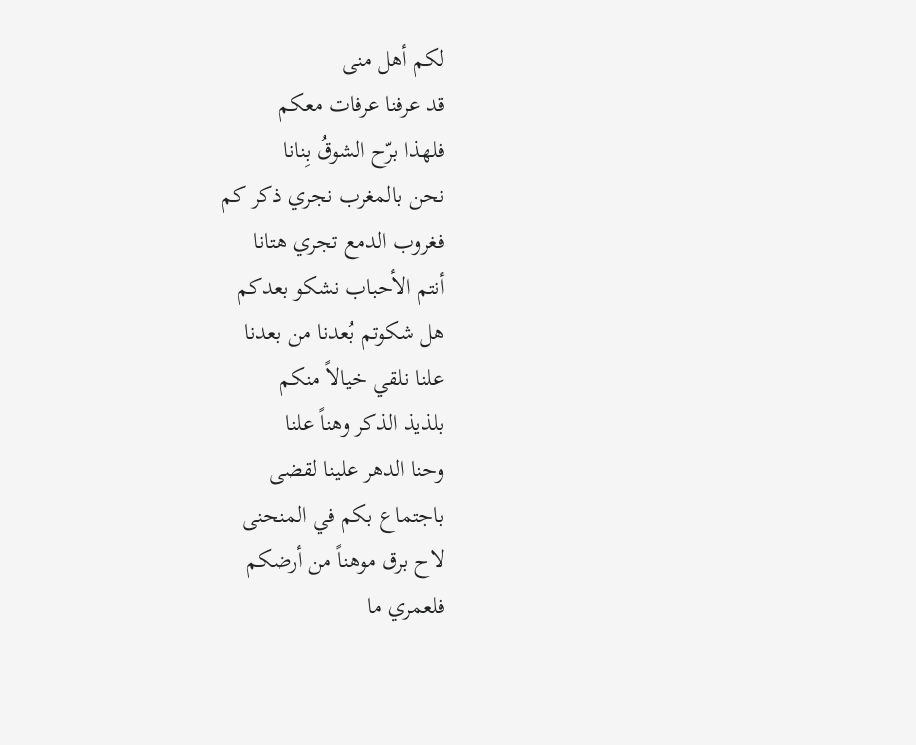لكم أهل منى
قد عرفنا عرفات معكم
فلهذا برّح الشوقُ بِنانا
نحن بالمغرب نجري ذكر كم
فغروب الدمع تجري هتانا
أنتم الأحباب نشكو بعدكم
هل شكوتم بُعدنا من بعدنا
علنا نلقي خيالاً منكم
بلذيذ الذكر وهناً علنا
وحنا الدهر علينا لقضى
باجتماع بكم في المنحنى
لاح برق موهناً من أرضكم
فلعمري ما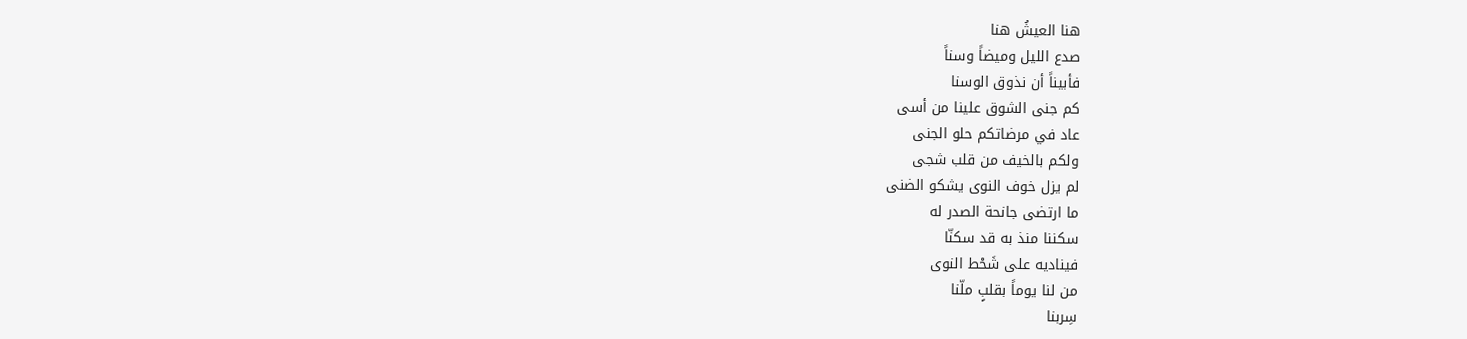هنا العيشُ هنا
صدع الليل وميضاً وسناً
فأبيناً أن نذوق الوسنا
كم جنى الشوق علينا من أسى
عاد في مرضاتكم حلو الجنى
ولكم بالخيف من قلب شجى
لم يزل خوف النوى يشكو الضنى
ما ارتضى جانحة الصدر له
سكننا منذ به قد سكنّا
فيناديه على شَحْط النوى
من لنا يوماً بقلبٍ ملّنا
سِربنا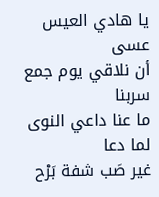يا هادي العيس عسى
أن نلاقي يوم جمع سربنا
ما عنا داعي النوى لما دعا
غير صَب شفة بَرْح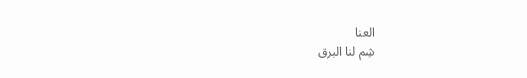العنا
شِم لنا البرق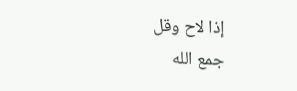إذا لاح وقل
جمع الله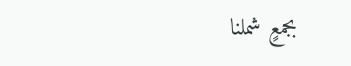بجمعٍ شملنا